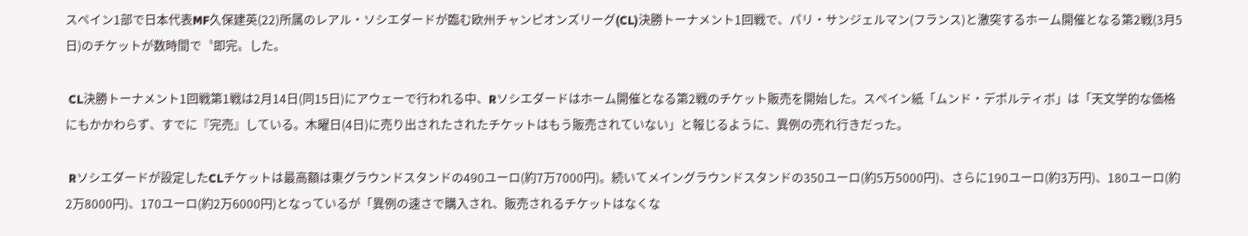スペイン1部で日本代表MF久保建英(22)所属のレアル・ソシエダードが臨む欧州チャンピオンズリーグ(CL)決勝トーナメント1回戦で、パリ・サンジェルマン(フランス)と激突するホーム開催となる第2戦(3月5日)のチケットが数時間で〝即完〟した。

 CL決勝トーナメント1回戦第1戦は2月14日(同15日)にアウェーで行われる中、Rソシエダードはホーム開催となる第2戦のチケット販売を開始した。スペイン紙「ムンド・デポルティボ」は「天文学的な価格にもかかわらず、すでに『完売』している。木曜日(4日)に売り出されたされたチケットはもう販売されていない」と報じるように、異例の売れ行きだった。

 Rソシエダードが設定したCLチケットは最高額は東グラウンドスタンドの490ユーロ(約7万7000円)。続いてメイングラウンドスタンドの350ユーロ(約5万5000円)、さらに190ユーロ(約3万円)、180ユーロ(約2万8000円)、170ユーロ(約2万6000円)となっているが「異例の速さで購入され、販売されるチケットはなくな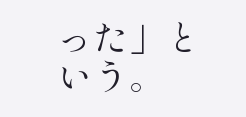った」という。